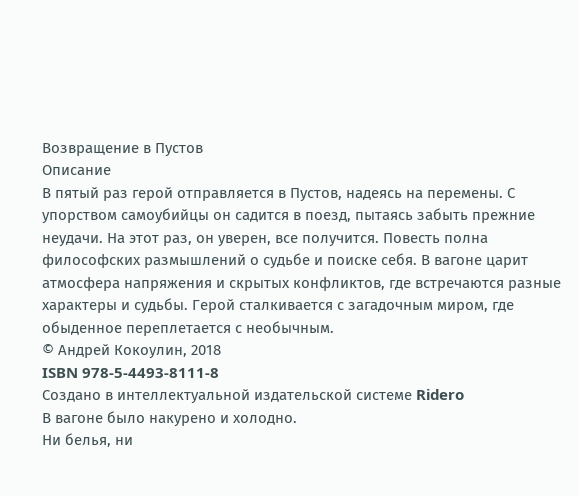Возвращение в Пустов
Описание
В пятый раз герой отправляется в Пустов, надеясь на перемены. С упорством самоубийцы он садится в поезд, пытаясь забыть прежние неудачи. На этот раз, он уверен, все получится. Повесть полна философских размышлений о судьбе и поиске себя. В вагоне царит атмосфера напряжения и скрытых конфликтов, где встречаются разные характеры и судьбы. Герой сталкивается с загадочным миром, где обыденное переплетается с необычным.
© Андрей Кокоулин, 2018
ISBN 978-5-4493-8111-8
Создано в интеллектуальной издательской системе Ridero
В вагоне было накурено и холодно.
Ни белья, ни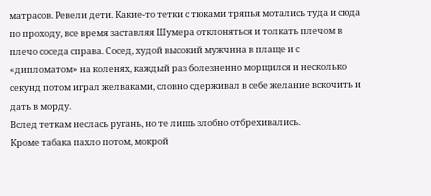матрасов. Ревели дети. Какие-то тетки с тюками тряпья мотались туда и сюда по проходу, все время заставляя Шумера отклоняться и толкать плечом в плечо соседа справа. Сосед, худой высокий мужчина в плаще и с «дипломатом» на коленях, каждый раз болезненно морщился и несколько секунд потом играл желваками, словно сдерживал в себе желание вскочить и дать в морду.
Вслед теткам неслась ругань, но те лишь злобно отбрехивались.
Кроме табака пахло потом, мокрой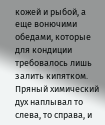кожей и рыбой, а еще вонючими обедами, которые для кондиции требовалось лишь залить кипятком. Пряный химический дух наплывал то слева, то справа, и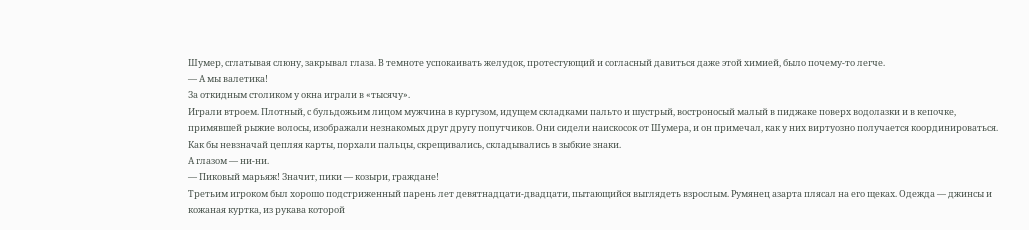Шумер, сглатывая слюну, закрывал глаза. В темноте успокаивать желудок, протестующий и согласный давиться даже этой химией, было почему-то легче.
— А мы валетика!
За откидным столиком у окна играли в «тысячу».
Играли втроем. Плотный, с бульдожьим лицом мужчина в кургузом, идущем складками пальто и шустрый, востроносый малый в пиджаке поверх водолазки и в кепочке, примявшей рыжие волосы, изображали незнакомых друг другу попутчиков. Они сидели наискосок от Шумера, и он примечал, как у них виртуозно получается координироваться. Как бы невзначай цепляя карты, порхали пальцы, скрещивались, складывались в зыбкие знаки.
А глазом — ни-ни.
— Пиковый марьяж! Значит, пики — козыри, граждане!
Третьим игроком был хорошо подстриженный парень лет девятнадцати-двадцати, пытающийся выглядеть взрослым. Румянец азарта плясал на его щеках. Одежда — джинсы и кожаная куртка, из рукава которой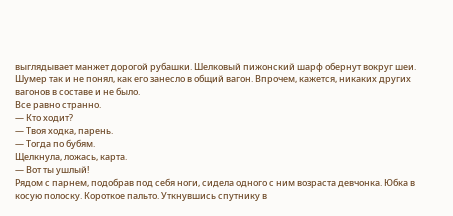выглядывает манжет дорогой рубашки. Шелковый пижонский шарф обернут вокруг шеи. Шумер так и не понял, как его занесло в общий вагон. Впрочем, кажется, никаких других вагонов в составе и не было.
Все равно странно.
— Кто ходит?
— Твоя ходка, парень.
— Тогда по бубям.
Щелкнула, ложась, карта.
— Вот ты ушлый!
Рядом с парнем, подобрав под себя ноги, сидела одного с ним возраста девчонка. Юбка в косую полоску. Короткое пальто. Уткнувшись спутнику в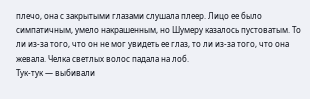плечо, она с закрытыми глазами слушала плеер. Лицо ее было симпатичным, умело накрашенным, но Шумеру казалось пустоватым. То ли из-за того, что он не мог увидеть ее глаз, то ли из-за того, что она жевала. Челка светлых волос падала на лоб.
Тук-тук — выбивали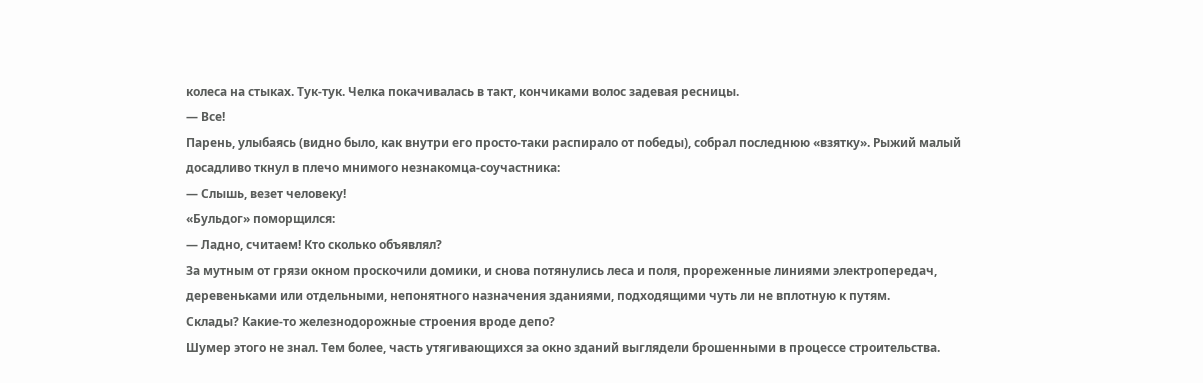колеса на стыках. Тук-тук. Челка покачивалась в такт, кончиками волос задевая ресницы.
— Все!
Парень, улыбаясь (видно было, как внутри его просто-таки распирало от победы), собрал последнюю «взятку». Рыжий малый досадливо ткнул в плечо мнимого незнакомца-соучастника:
— Слышь, везет человеку!
«Бульдог» поморщился:
— Ладно, считаем! Кто сколько объявлял?
За мутным от грязи окном проскочили домики, и снова потянулись леса и поля, прореженные линиями электропередач, деревеньками или отдельными, непонятного назначения зданиями, подходящими чуть ли не вплотную к путям.
Склады? Какие-то железнодорожные строения вроде депо?
Шумер этого не знал. Тем более, часть утягивающихся за окно зданий выглядели брошенными в процессе строительства.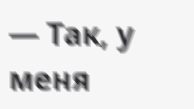— Так, у меня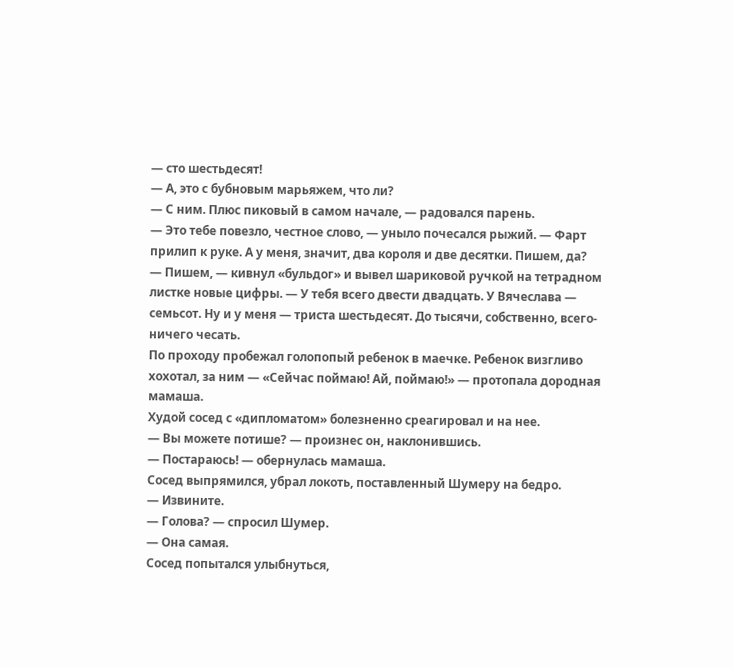— сто шестьдесят!
— А, это с бубновым марьяжем, что ли?
— С ним. Плюс пиковый в самом начале, — радовался парень.
— Это тебе повезло, честное слово, — уныло почесался рыжий. — Фарт прилип к руке. А у меня, значит, два короля и две десятки. Пишем, да?
— Пишем, — кивнул «бульдог» и вывел шариковой ручкой на тетрадном листке новые цифры. — У тебя всего двести двадцать. У Вячеслава — семьсот. Ну и у меня — триста шестьдесят. До тысячи, собственно, всего-ничего чесать.
По проходу пробежал голопопый ребенок в маечке. Ребенок визгливо хохотал, за ним — «Сейчас поймаю! Ай, поймаю!» — протопала дородная мамаша.
Худой сосед с «дипломатом» болезненно среагировал и на нее.
— Вы можете потише? — произнес он, наклонившись.
— Постараюсь! — обернулась мамаша.
Сосед выпрямился, убрал локоть, поставленный Шумеру на бедро.
— Извините.
— Голова? — спросил Шумер.
— Она самая.
Сосед попытался улыбнуться,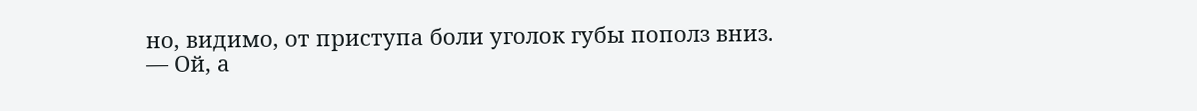но, видимо, от приступа боли уголок губы пополз вниз.
— Ой, а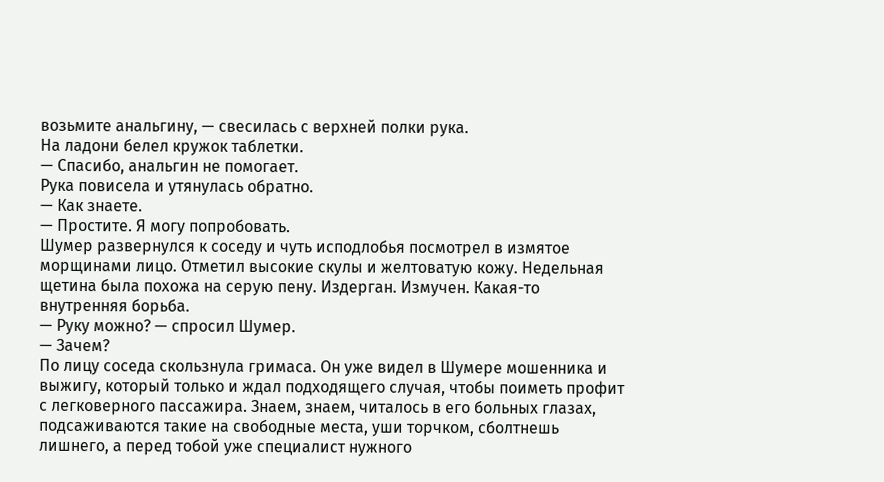возьмите анальгину, — свесилась с верхней полки рука.
На ладони белел кружок таблетки.
— Спасибо, анальгин не помогает.
Рука повисела и утянулась обратно.
— Как знаете.
— Простите. Я могу попробовать.
Шумер развернулся к соседу и чуть исподлобья посмотрел в измятое морщинами лицо. Отметил высокие скулы и желтоватую кожу. Недельная щетина была похожа на серую пену. Издерган. Измучен. Какая-то внутренняя борьба.
— Руку можно? — спросил Шумер.
— Зачем?
По лицу соседа скользнула гримаса. Он уже видел в Шумере мошенника и выжигу, который только и ждал подходящего случая, чтобы поиметь профит с легковерного пассажира. Знаем, знаем, читалось в его больных глазах, подсаживаются такие на свободные места, уши торчком, сболтнешь лишнего, а перед тобой уже специалист нужного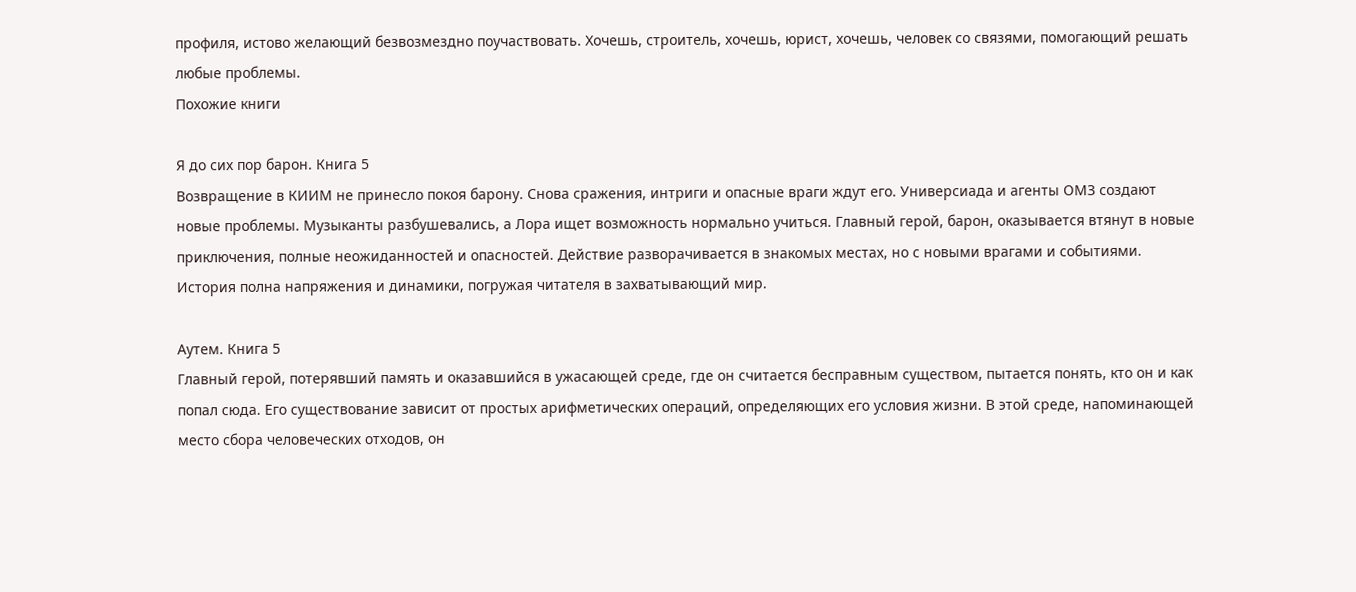профиля, истово желающий безвозмездно поучаствовать. Хочешь, строитель, хочешь, юрист, хочешь, человек со связями, помогающий решать любые проблемы.
Похожие книги

Я до сих пор барон. Книга 5
Возвращение в КИИМ не принесло покоя барону. Снова сражения, интриги и опасные враги ждут его. Универсиада и агенты ОМЗ создают новые проблемы. Музыканты разбушевались, а Лора ищет возможность нормально учиться. Главный герой, барон, оказывается втянут в новые приключения, полные неожиданностей и опасностей. Действие разворачивается в знакомых местах, но с новыми врагами и событиями. История полна напряжения и динамики, погружая читателя в захватывающий мир.

Аутем. Книга 5
Главный герой, потерявший память и оказавшийся в ужасающей среде, где он считается бесправным существом, пытается понять, кто он и как попал сюда. Его существование зависит от простых арифметических операций, определяющих его условия жизни. В этой среде, напоминающей место сбора человеческих отходов, он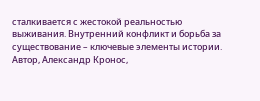сталкивается с жестокой реальностью выживания. Внутренний конфликт и борьба за существование – ключевые элементы истории. Автор, Александр Кронос,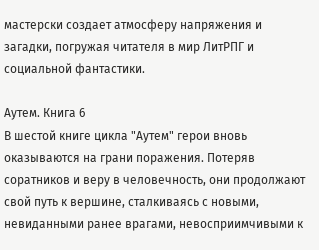мастерски создает атмосферу напряжения и загадки, погружая читателя в мир ЛитРПГ и социальной фантастики.

Аутем. Книга 6
В шестой книге цикла "Аутем" герои вновь оказываются на грани поражения. Потеряв соратников и веру в человечность, они продолжают свой путь к вершине, сталкиваясь с новыми, невиданными ранее врагами, невосприимчивыми к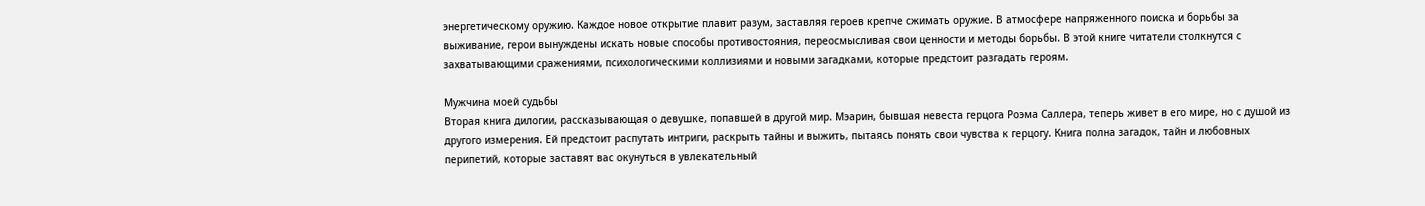энергетическому оружию. Каждое новое открытие плавит разум, заставляя героев крепче сжимать оружие. В атмосфере напряженного поиска и борьбы за выживание, герои вынуждены искать новые способы противостояния, переосмысливая свои ценности и методы борьбы. В этой книге читатели столкнутся с захватывающими сражениями, психологическими коллизиями и новыми загадками, которые предстоит разгадать героям.

Мужчина моей судьбы
Вторая книга дилогии, рассказывающая о девушке, попавшей в другой мир. Мэарин, бывшая невеста герцога Роэма Саллера, теперь живет в его мире, но с душой из другого измерения. Ей предстоит распутать интриги, раскрыть тайны и выжить, пытаясь понять свои чувства к герцогу. Книга полна загадок, тайн и любовных перипетий, которые заставят вас окунуться в увлекательный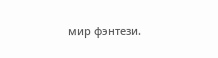мир фэнтези.